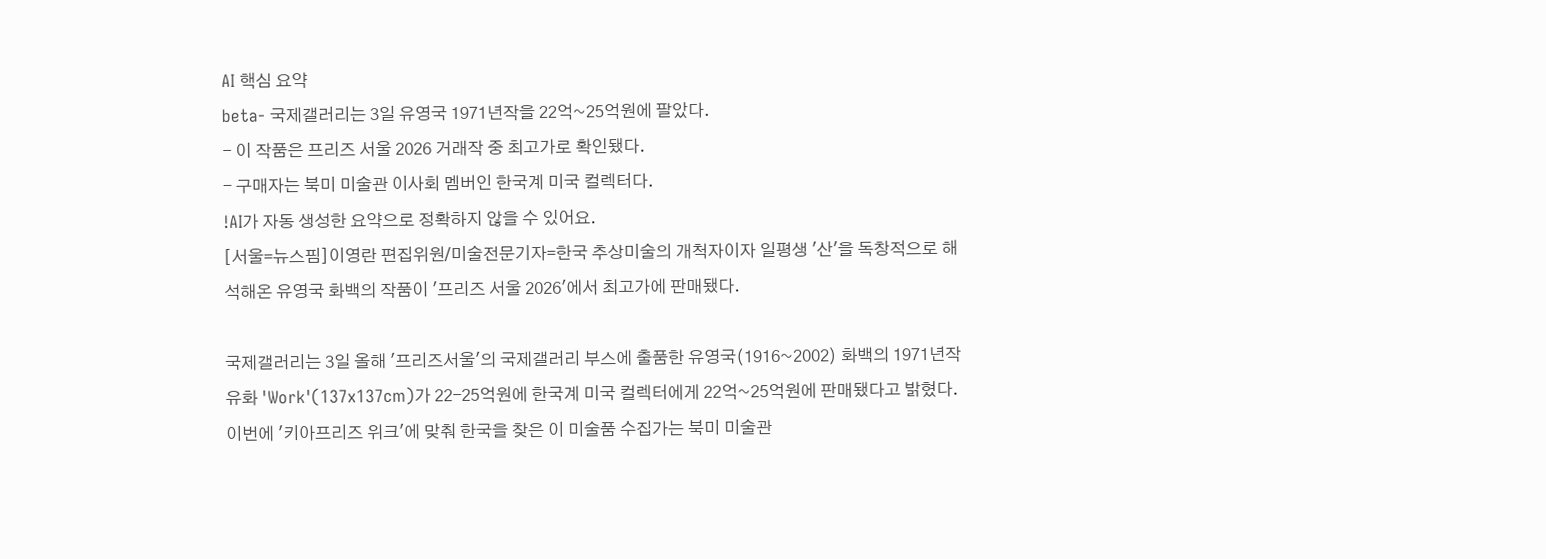AI 핵심 요약
beta- 국제갤러리는 3일 유영국 1971년작을 22억~25억원에 팔았다.
- 이 작품은 프리즈 서울 2026 거래작 중 최고가로 확인됐다.
- 구매자는 북미 미술관 이사회 멤버인 한국계 미국 컬렉터다.
!AI가 자동 생성한 요약으로 정확하지 않을 수 있어요.
[서울=뉴스핌]이영란 편집위원/미술전문기자=한국 추상미술의 개척자이자 일평생 '산'을 독창적으로 해석해온 유영국 화백의 작품이 '프리즈 서울 2026'에서 최고가에 판매됐다.

국제갤러리는 3일 올해 '프리즈서울'의 국제갤러리 부스에 출품한 유영국(1916~2002) 화백의 1971년작 유화 'Work'(137x137cm)가 22-25억원에 한국계 미국 컬렉터에게 22억~25억원에 판매됐다고 밝혔다. 이번에 '키아프리즈 위크'에 맞춰 한국을 찾은 이 미술품 수집가는 북미 미술관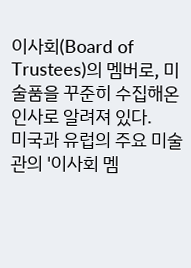이사회(Board of Trustees)의 멤버로, 미술품을 꾸준히 수집해온 인사로 알려져 있다.
미국과 유럽의 주요 미술관의 '이사회 멤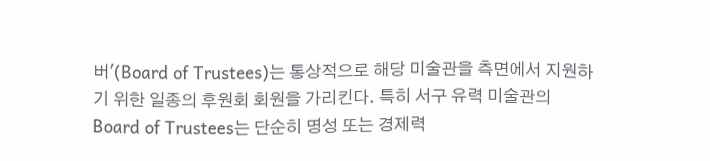버'(Board of Trustees)는 통상적으로 해당 미술관을 측면에서 지원하기 위한 일종의 후원회 회원을 가리킨다. 특히 서구 유력 미술관의 Board of Trustees는 단순히 명성 또는 경제력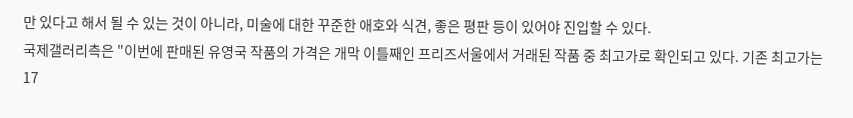만 있다고 해서 될 수 있는 것이 아니라, 미술에 대한 꾸준한 애호와 식견, 좋은 평판 등이 있어야 진입할 수 있다.
국제갤러리측은 "이번에 판매된 유영국 작품의 가격은 개막 이틀째인 프리즈서울에서 거래된 작품 중 최고가로 확인되고 있다. 기존 최고가는 17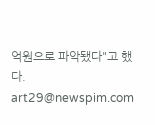억원으로 파악됐다"고 했다.
art29@newspim.com